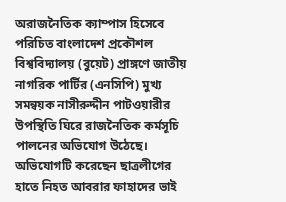অরাজনৈতিক ক্যাম্পাস হিসেবে পরিচিত বাংলাদেশ প্রকৌশল বিশ্ববিদ্যালয় (বুয়েট) প্রাঙ্গণে জাতীয় নাগরিক পার্টির (এনসিপি) মুখ্য সমন্বয়ক নাসীরুদ্দীন পাটওয়ারীর উপস্থিতি ঘিরে রাজনৈতিক কর্মসূচি পালনের অভিযোগ উঠেছে। অভিযোগটি করেছেন ছাত্রলীগের হাতে নিহত আবরার ফাহাদের ভাই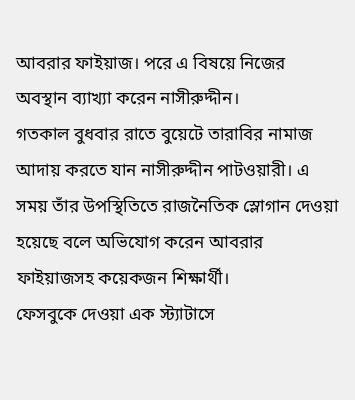আবরার ফাইয়াজ। পরে এ বিষয়ে নিজের অবস্থান ব্যাখ্যা করেন নাসীরুদ্দীন।
গতকাল বুধবার রাতে বুয়েটে তারাবির নামাজ আদায় করতে যান নাসীরুদ্দীন পাটওয়ারী। এ সময় তাঁর উপস্থিতিতে রাজনৈতিক স্লোগান দেওয়া হয়েছে বলে অভিযোগ করেন আবরার ফাইয়াজসহ কয়েকজন শিক্ষার্থী।
ফেসবুকে দেওয়া এক স্ট্যাটাসে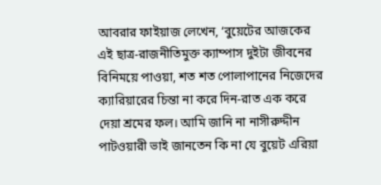আবরার ফাইয়াজ লেখেন, ‘বুয়েটের আজকের এই ছাত্র-রাজনীতিমুক্ত ক্যাম্পাস দুইটা জীবনের বিনিময়ে পাওয়া, শত শত পোলাপানের নিজেদের ক্যারিয়ারের চিন্তা না করে দিন-রাত এক করে দেয়া শ্রমের ফল। আমি জানি না নাসীরুদ্দীন পাটওয়ারী ভাই জানতেন কি না যে বুয়েট এরিয়া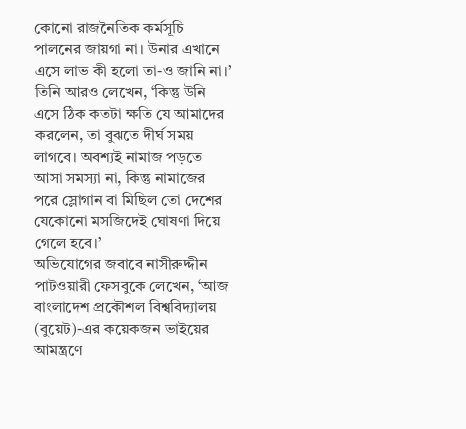কোনো রাজনৈতিক কর্মসূচি পালনের জায়গা না। উনার এখানে এসে লাভ কী হলো তা-ও জানি না।’
তিনি আরও লেখেন, ‘কিন্তু উনি এসে ঠিক কতটা ক্ষতি যে আমাদের করলেন, তা বুঝতে দীর্ঘ সময় লাগবে। অবশ্যই নামাজ পড়তে আসা সমস্যা না, কিন্তু নামাজের পরে স্লোগান বা মিছিল তো দেশের যেকোনো মসজিদেই ঘোষণা দিয়ে গেলে হবে।’
অভিযোগের জবাবে নাসীরুদ্দীন পাটওয়ারী ফেসবুকে লেখেন, ‘আজ বাংলাদেশ প্রকৌশল বিশ্ববিদ্যালয় (বুয়েট)-এর কয়েকজন ভাইয়ের আমন্ত্রণে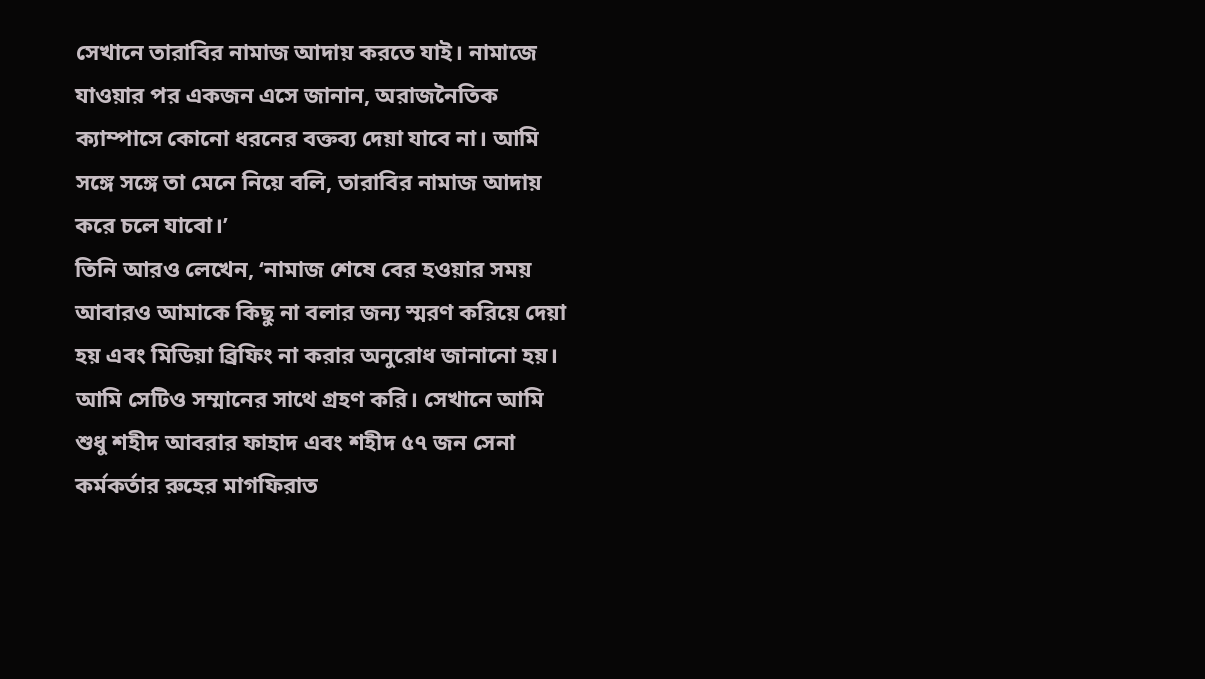সেখানে তারাবির নামাজ আদায় করতে যাই। নামাজে যাওয়ার পর একজন এসে জানান, অরাজনৈতিক ক্যাম্পাসে কোনো ধরনের বক্তব্য দেয়া যাবে না। আমি সঙ্গে সঙ্গে তা মেনে নিয়ে বলি, তারাবির নামাজ আদায় করে চলে যাবো।’
তিনি আরও লেখেন, ‘নামাজ শেষে বের হওয়ার সময় আবারও আমাকে কিছু না বলার জন্য স্মরণ করিয়ে দেয়া হয় এবং মিডিয়া ব্রিফিং না করার অনুরোধ জানানো হয়। আমি সেটিও সম্মানের সাথে গ্রহণ করি। সেখানে আমি শুধু শহীদ আবরার ফাহাদ এবং শহীদ ৫৭ জন সেনা কর্মকর্তার রুহের মাগফিরাত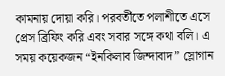কামনায় দোয়া করি। পরবর্তীতে পলাশীতে এসে প্রেস ব্রিফিং করি এবং সবার সঙ্গে কথা বলি। এ সময় কয়েকজন “ইনকিলাব জিন্দাবাদ” স্লোগান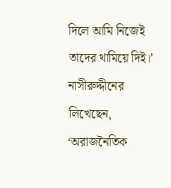দিলে আমি নিজেই তাদের থামিয়ে দিই।’
নাসীরুদ্দীনের লিখেছেন, ‘অরাজনৈতিক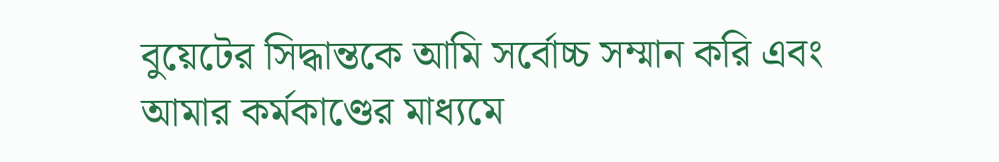বুয়েটের সিদ্ধান্তকে আমি সর্বোচ্চ সম্মান করি এবং আমার কর্মকাণ্ডের মাধ্যমে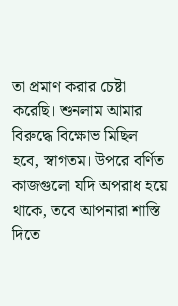তা প্রমাণ করার চেষ্টা করেছি। শুনলাম আমার বিরুদ্ধে বিক্ষোভ মিছিল হবে, স্বাগতম। উপরে বর্ণিত কাজগুলো যদি অপরাধ হয়ে থাকে, তবে আপনারা শাস্তি দিতে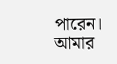পারেন। আমার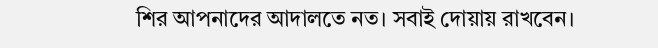শির আপনাদের আদালতে নত। সবাই দোয়ায় রাখবেন।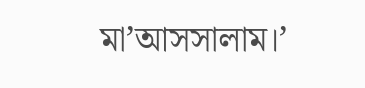মা’আসসালাম।’